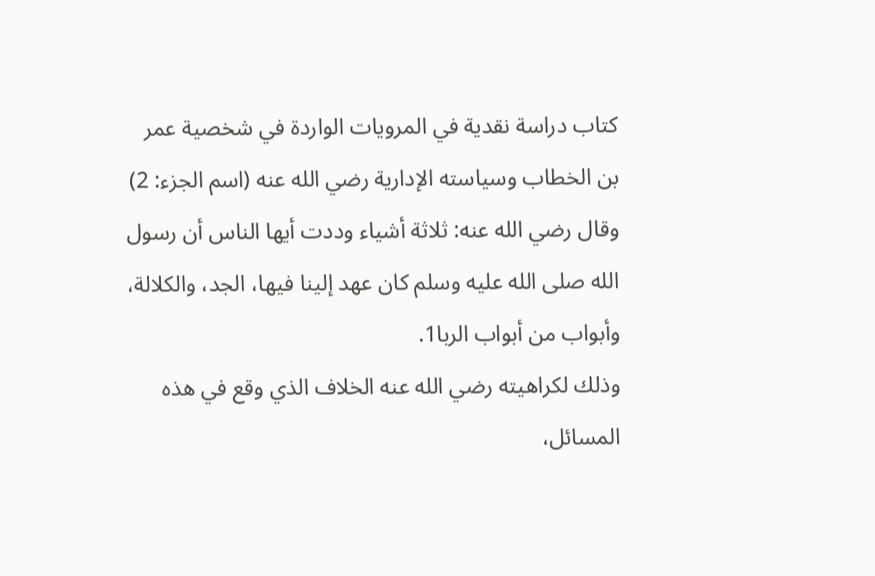كتاب دراسة نقدية في المرويات الواردة في شخصية عمر بن الخطاب وسياسته الإدارية رضي الله عنه (اسم الجزء: 2)
وقال رضي الله عنه: ثلاثة أشياء وددت أيها الناس أن رسول الله صلى الله عليه وسلم كان عهد إلينا فيها، الجد، والكلالة، وأبواب من أبواب الربا1.
وذلك لكراهيته رضي الله عنه الخلاف الذي وقع في هذه المسائل،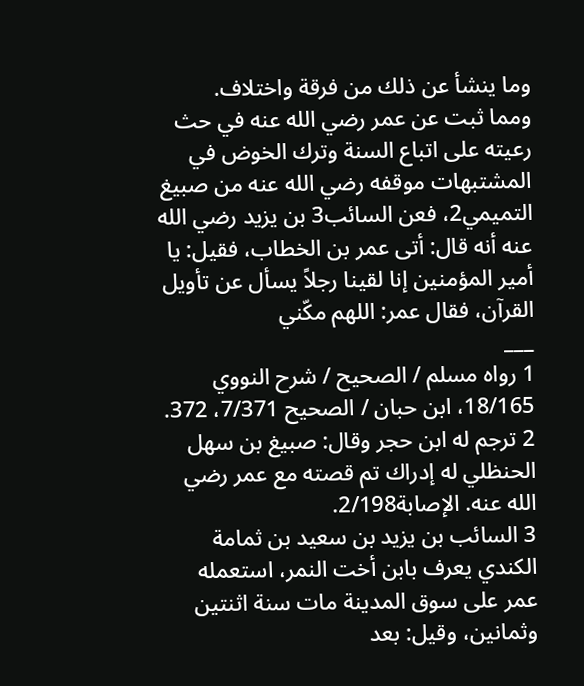وما ينشأ عن ذلك من فرقة واختلاف.
ومما ثبت عن عمر رضي الله عنه في حث رعيته على اتباع السنة وترك الخوض في المشتبهات موقفه رضي الله عنه من صبيغ التميمي2، فعن السائب3 بن يزيد رضي الله عنه أنه قال: أتى عمر بن الخطاب، فقيل: يا أمير المؤمنين إنا لقينا رجلاً يسأل عن تأويل القرآن، فقال عمر: اللهم مكّني
___
1 رواه مسلم / الصحيح / شرح النووي 18/165، ابن حبان / الصحيح 7/371، 372.
2 ترجم له ابن حجر وقال: صبيغ بن سهل الحنظلي له إدراك تم قصته مع عمر رضي الله عنه. الإصابة2/198.
3 السائب بن يزيد بن سعيد بن ثمامة الكندي يعرف بابن أخت النمر، استعمله عمر على سوق المدينة مات سنة اثنتين وثمانين، وقيل: بعد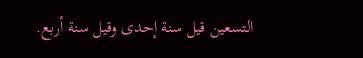التسعين قيل سنة إحدى وقيل سنة أربع.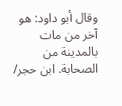وقال أبو داود: هو آخر من مات بالمدينة من الصحابة. ابن حجر/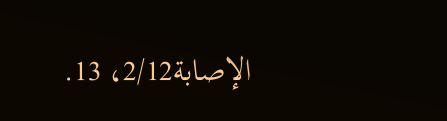الإصابة2/12، 13.